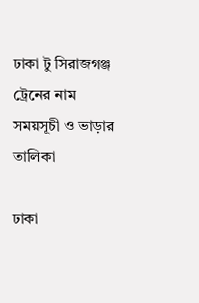ঢাকা টু সিরাজগঞ্জ ট্রেনের নাম সময়সূচী ও ভাড়ার তালিকা

ঢাকা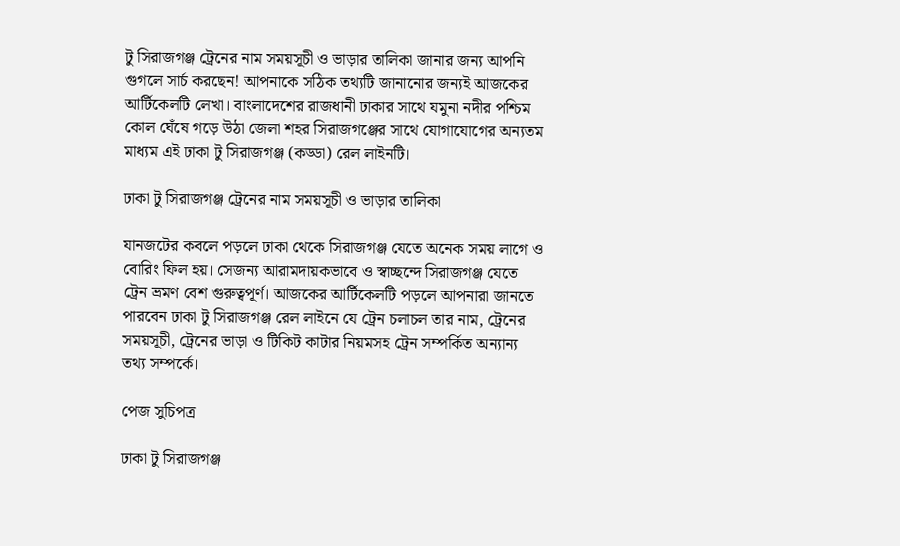টু সিরাজগঞ্জ ট্রেনের নাম সময়সূচী ও ভাড়ার তালিকা জানার জন্য আপনি গুগলে সার্চ করছেন! আপনাকে সঠিক তথ্যটি জানানোর জন্যই আজকের আর্টিকেলটি লেখা। বাংলাদেশের রাজধানী ঢাকার সাথে যমুনা নদীর পশ্চিম কোল ঘেঁষে গড়ে উঠা জেলা শহর সিরাজগঞ্জের সাথে যোগাযোগের অন্যতম মাধ্যম এই ঢাকা টু সিরাজগঞ্জ (কড্ডা) রেল লাইনটি।

ঢাকা টু সিরাজগঞ্জ ট্রেনের নাম সময়সূচী ও ভাড়ার তালিকা

যানজটের কবলে পড়লে ঢাকা থেকে সিরাজগঞ্জ যেতে অনেক সময় লাগে ও বোরিং ফিল হয়। সেজন্য আরামদায়কভাবে ও স্বাচ্ছন্দে সিরাজগঞ্জ যেতে ট্রেন ভ্রমণ বেশ গুরুত্বপূর্ণ। আজকের আর্টিকেলটি পড়লে আপনারা জানতে পারবেন ঢাকা টু সিরাজগঞ্জ রেল লাইনে যে ট্রেন চলাচল তার নাম, ট্রেনের সময়সূচী, ট্রেনের ভাড়া ও টিকিট কাটার নিয়মসহ ট্রেন সম্পর্কিত অন্যান্য তথ্য সম্পর্কে।

পেজ সুচিপত্র

ঢাকা টু সিরাজগঞ্জ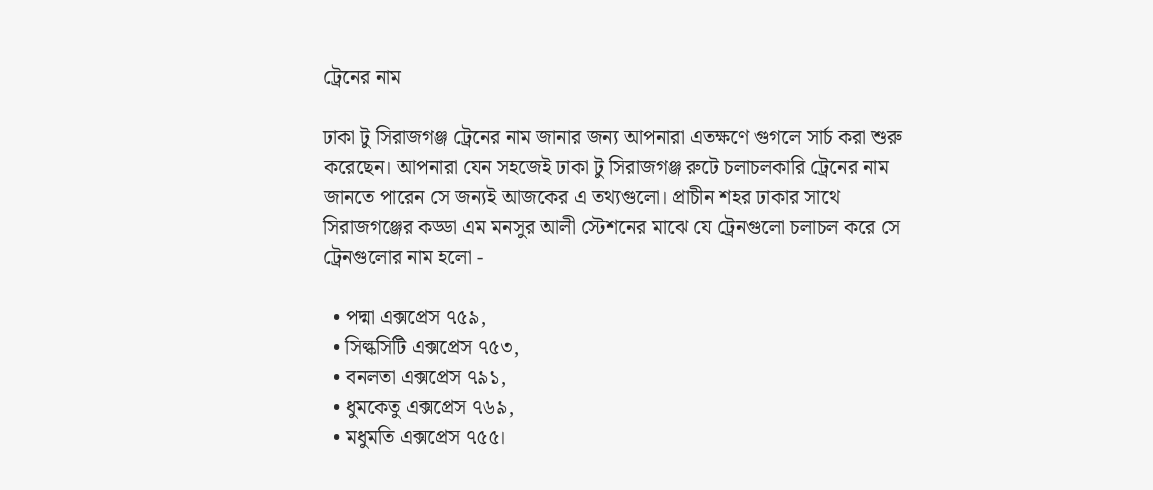ট্রেনের নাম

ঢাকা টু সিরাজগঞ্জ ট্রেনের নাম জানার জন্য আপনারা এতক্ষণে গুগলে সার্চ করা শুরু করেছেন। আপনারা যেন সহজেই ঢাকা টু সিরাজগঞ্জ রুটে চলাচলকারি ট্রেনের নাম জানতে পারেন সে জন্যই আজকের এ তথ্যগুলো। প্রাচীন শহর ঢাকার সাথে সিরাজগঞ্জের কড্ডা এম মনসুর আলী স্টেশনের মাঝে যে ট্রেনগুলো চলাচল করে সে ট্রেনগুলোর নাম হলো -

  • পদ্মা এক্সপ্রেস ৭৫৯,
  • সিল্কসিটি এক্সপ্রেস ৭৫৩,
  • বনলতা এক্সপ্রেস ৭৯১,
  • ধুমকেতু এক্সপ্রেস ৭৬৯,
  • মধুমতি এক্সপ্রেস ৭৫৫।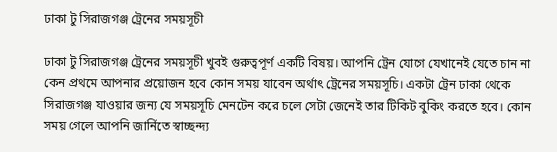ঢাকা টু সিরাজগঞ্জ ট্রেনের সময়সূচী

ঢাকা টু সিরাজগঞ্জ ট্রেনের সময়সূচী খুবই গুরুত্বপূর্ণ একটি বিষয়। আপনি ট্রেন যোগে যেখানেই যেতে চান না কেন প্রথমে আপনার প্রয়োজন হবে কোন সময় যাবেন অর্থাৎ ট্রেনের সময়সূচি। একটা ট্রেন ঢাকা থেকে সিরাজগঞ্জ যাওয়ার জন্য যে সময়সূচি মেনটেন করে চলে সেটা জেনেই তার টিকিট বুকিং করতে হবে। কোন সময় গেলে আপনি জার্নিতে স্বাচ্ছন্দ্য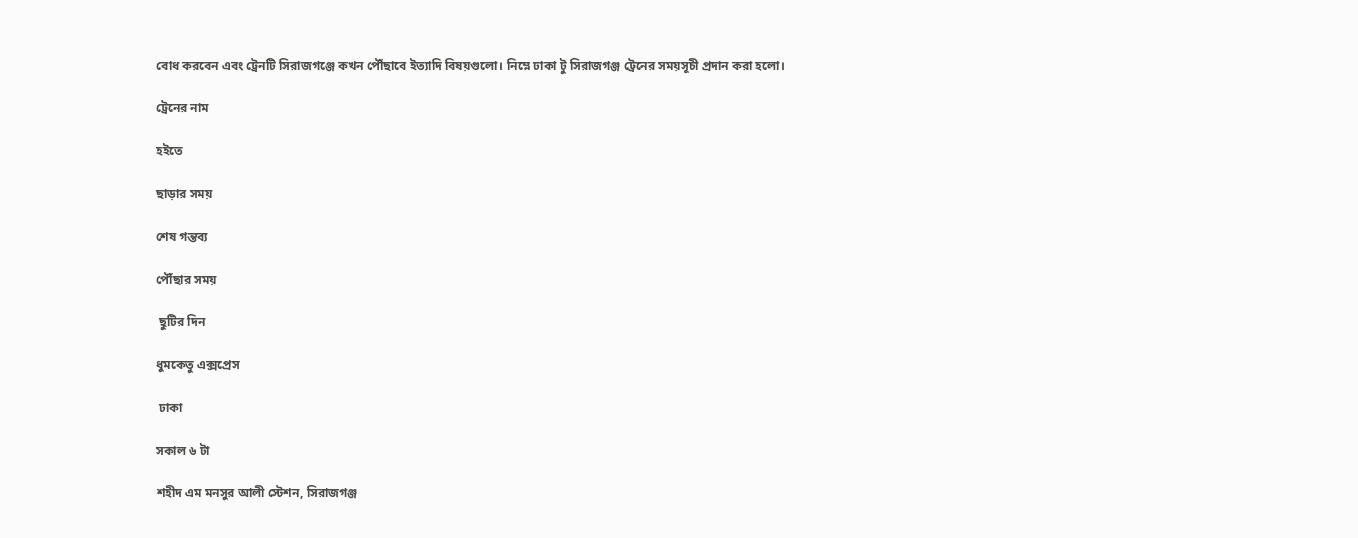বোধ করবেন এবং ট্রেনটি সিরাজগঞ্জে কখন পৌঁছাবে ইত্যাদি বিষয়গুলো। নিম্নে ঢাকা টু সিরাজগঞ্জ ট্রেনের সময়সূচী প্রদান করা হলো।

ট্রেনের নাম

হইতে

ছাড়ার সময়

শেষ গন্তব্য

পৌঁছার সময়

 ছুটির দিন

ধুমকেতু এক্সপ্রেস

 ঢাকা

সকাল ৬ টা

শহীদ এম মনসুর আলী স্টেশন, সিরাজগঞ্জ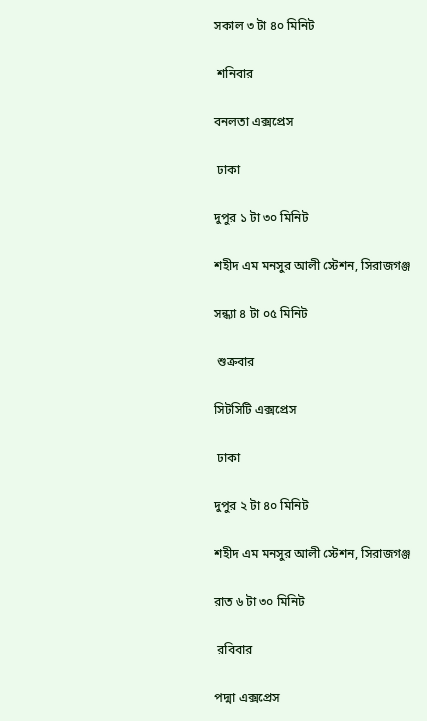সকাল ৩ টা ৪০ মিনিট

 শনিবার

বনলতা এক্সপ্রেস

 ঢাকা

দুপুর ১ টা ৩০ মিনিট

শহীদ এম মনসুর আলী স্টেশন, সিরাজগঞ্জ

সন্ধ্যা ৪ টা ০৫ মিনিট

 শুক্রবার

সিটসিটি এক্সপ্রেস

 ঢাকা

দুপুর ২ টা ৪০ মিনিট

শহীদ এম মনসুর আলী স্টেশন, সিরাজগঞ্জ

রাত ৬ টা ৩০ মিনিট

 রবিবার

পদ্মা এক্সপ্রেস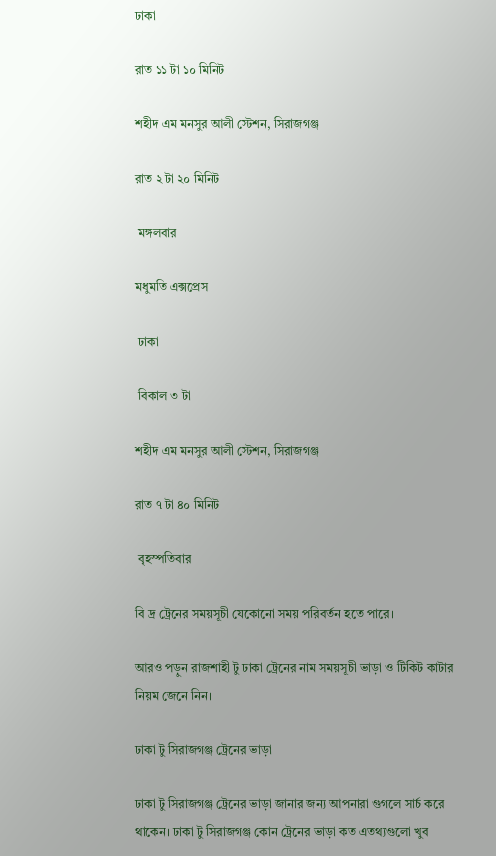ঢাকা

রাত ১১ টা ১০ মিনিট

শহীদ এম মনসুর আলী স্টেশন, সিরাজগঞ্জ

রাত ২ টা ২০ মিনিট

 মঙ্গলবার

মধুমতি এক্সপ্রেস

 ঢাকা

 বিকাল ৩ টা

শহীদ এম মনসুর আলী স্টেশন, সিরাজগঞ্জ

রাত ৭ টা ৪০ মিনিট

 বৃহস্পতিবার

বি দ্র ট্রেনের সময়সূচী যেকোনো সময় পরিবর্তন হতে পারে।

আরও পড়ুন রাজশাহী টু ঢাকা ট্রেনের নাম সময়সূচী ভাড়া ও টিকিট কাটার নিয়ম জেনে নিন।

ঢাকা টু সিরাজগঞ্জ ট্রেনের ভাড়া

ঢাকা টু সিরাজগঞ্জ ট্রেনের ভাড়া জানার জন্য আপনারা গুগলে সার্চ করে থাকেন। ঢাকা টু সিরাজগঞ্জ কোন ট্রেনের ভাড়া কত এতথ্যগুলো খুব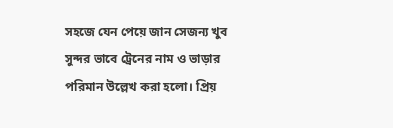সহজে যেন পেয়ে জান সেজন্য খুব সুন্দর ভাবে ট্রেনের নাম ও ভাড়ার পরিমান উল্লেখ করা হলো। প্রিয়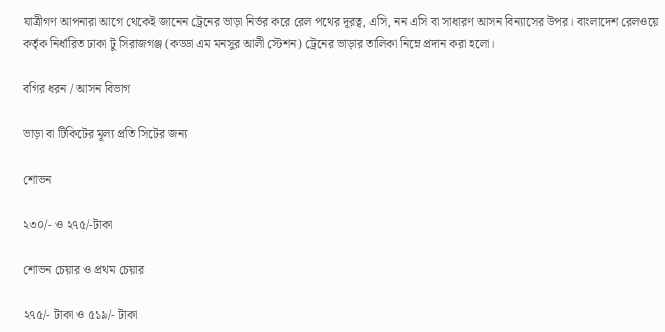যাত্রীগণ আপনারা আগে থেকেই জানেন ট্রেনের ভাড়া নির্ভর করে রেল পথের দূরত্ব, এসি, নন এসি বা সাধারণ আসন বিন্যাসের উপর। বাংলাদেশ রেলওয়ে কর্তৃক নির্ধারিত ঢাকা টু সিরাজগঞ্জ (কড্ডা এম মনসুর আলী স্টেশন) ট্রেনের ভাড়ার তালিকা নিম্নে প্রদান করা হলো।

বগির ধরন / আসন বিভাগ

ভাড়া বা টিকিটের মূল্য প্রতি সিটের জন্য

শোভন

২৩০/- ও ২৭৫/-টাকা

শোভন চেয়ার ও প্রথম চেয়ার

২৭৫/- টাকা ও ৫১৯/- টাকা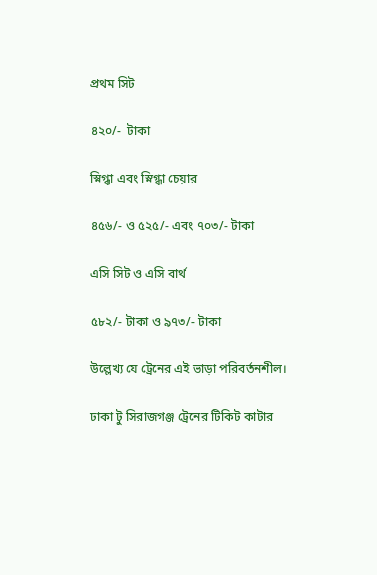প্রথম সিট

৪২০/-  টাকা

স্নিগ্ধা এবং স্নিগ্ধা চেয়ার

৪৫৬/- ও ৫২৫/- এবং ৭০৩/- টাকা

এসি সিট ও এসি বার্থ

৫৮২/- টাকা ও ৯৭৩/- টাকা

উল্লেখ্য যে ট্রেনের এই ভাড়া পরিবর্তনশীল।

ঢাকা টু সিরাজগঞ্জ ট্রেনের টিকিট কাটার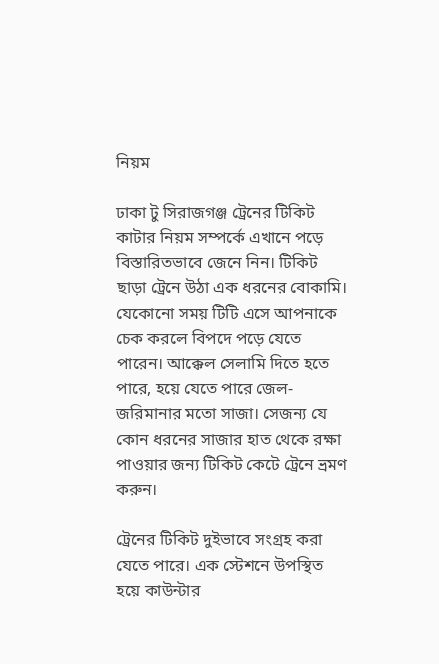নিয়ম

ঢাকা টু সিরাজগঞ্জ ট্রেনের টিকিট কাটার নিয়ম সম্পর্কে এখানে পড়ে বিস্তারিতভাবে জেনে নিন। টিকিট ছাড়া ট্রেনে উঠা এক ধরনের বোকামি। যেকোনো সময় টিটি এসে আপনাকে চেক করলে বিপদে পড়ে যেতে পারেন। আক্কেল সেলামি দিতে হতে পারে, হয়ে যেতে পারে জেল-জরিমানার মতো সাজা। সেজন্য যে কোন ধরনের সাজার হাত থেকে রক্ষা পাওয়ার জন্য টিকিট কেটে ট্রেনে ভ্রমণ করুন।

ট্রেনের টিকিট দুইভাবে সংগ্রহ করা যেতে পারে। এক স্টেশনে উপস্থিত হয়ে কাউন্টার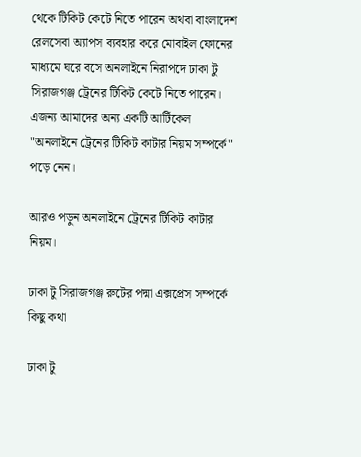থেকে টিকিট কেটে নিতে পারেন অথবা বাংলাদেশ রেলসেবা অ্যাপস ব্যবহার করে মোবাইল ফোনের মাধ্যমে ঘরে বসে অনলাইনে নিরাপদে ঢাকা টু সিরাজগঞ্জ ট্রেনের টিকিট কেটে নিতে পারেন। এজন্য আমাদের অন্য একটি আর্টিকেল "অনলাইনে ট্রেনের টিকিট কাটার নিয়ম সম্পর্কে" পড়ে নেন।

আরও পড়ুন অনলাইনে ট্রেনের টিকিট কাটার নিয়ম।

ঢাকা টু সিরাজগঞ্জ রুটের পদ্মা এক্সপ্রেস সম্পর্কে কিছু কথা

ঢাকা টু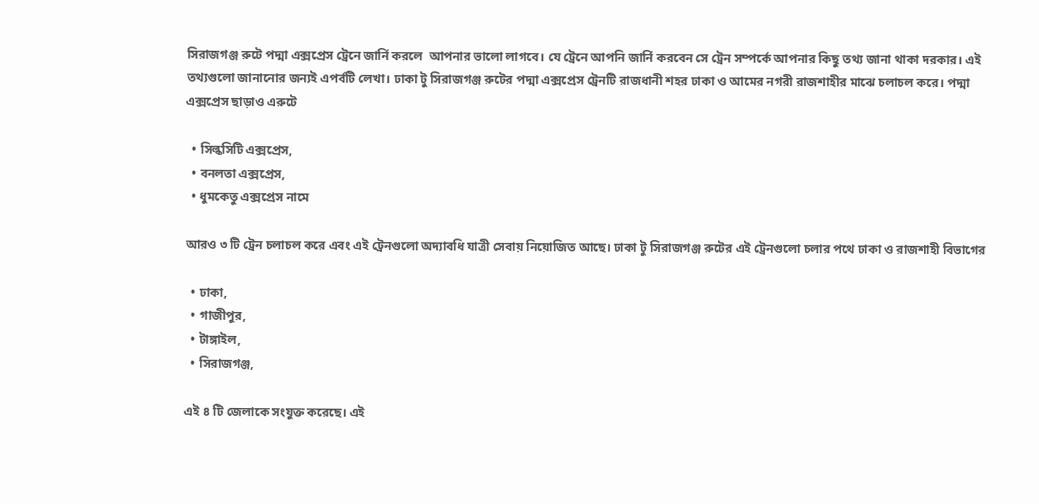সিরাজগঞ্জ রুটে পদ্মা এক্সপ্রেস ট্রেনে জার্নি করলে  আপনার ভালো লাগবে। যে ট্রেনে আপনি জার্নি করবেন সে ট্রেন সম্পর্কে আপনার কিছু তথ্য জানা থাকা দরকার। এই তথ্যগুলো জানানোর জন্যই এপর্বটি লেখা। ঢাকা টু সিরাজগঞ্জ রুটের পদ্মা এক্সপ্রেস ট্রেনটি রাজধানী শহর ঢাকা ও আমের নগরী রাজশাহীর মাঝে চলাচল করে। পদ্মা এক্সপ্রেস ছাড়াও এরুটে

  • সিল্কসিটি এক্সপ্রেস,
  • বনলতা এক্সপ্রেস,
  • ধুমকেতু এক্সপ্রেস নামে

আরও ৩ টি ট্রেন চলাচল করে এবং এই ট্রেনগুলো অদ্যাবধি যাত্রী সেবায় নিয়োজিত আছে। ঢাকা টু সিরাজগঞ্জ রুটের এই ট্রেনগুলো চলার পথে ঢাকা ও রাজশাহী বিভাগের

  • ঢাকা,
  • গাজীপুর,
  • টাঙ্গাইল,
  • সিরাজগঞ্জ,

এই ৪ টি জেলাকে সংযুক্ত করেছে। এই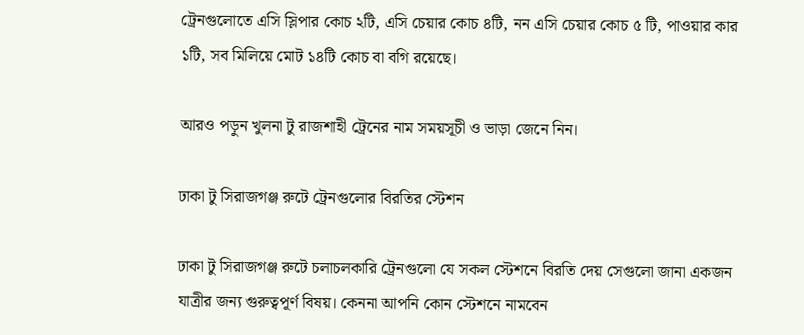ট্রেনগুলোতে এসি স্লিপার কোচ ২টি, এসি চেয়ার কোচ ৪টি, নন এসি চেয়ার কোচ ৫ টি, পাওয়ার কার ১টি, সব মিলিয়ে মোট ১৪টি কোচ বা বগি রয়েছে।

আরও পড়ুন খুলনা টু রাজশাহী ট্রেনের নাম সময়সূচী ও ভাড়া জেনে নিন।

ঢাকা টু সিরাজগঞ্জ রুটে ট্রেনগুলোর বিরতির স্টেশন

ঢাকা টু সিরাজগঞ্জ রুটে চলাচলকারি ট্রেনগুলো যে সকল স্টেশনে বিরতি দেয় সেগুলো জানা একজন যাত্রীর জন্য গুরুত্বপূর্ণ বিষয়। কেননা আপনি কোন স্টেশনে নামবেন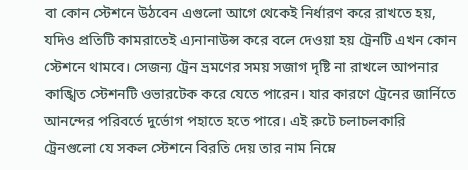বা কোন স্টেশনে উঠবেন এগুলো আগে থেকেই নির্ধারণ করে রাখতে হয়, যদিও প্রতিটি কামরাতেই এ্যনানাউন্স করে বলে দেওয়া হয় ট্রেনটি এখন কোন স্টেশনে থামবে। সেজন্য ট্রেন ভ্রমণের সময় সজাগ দৃষ্টি না রাখলে আপনার কাঙ্খিত স্টেশনটি ওভারটেক করে যেতে পারেন। যার কারণে ট্রেনের জার্নিতে আনন্দের পরিবর্তে দুর্ভোগ পহাতে হতে পারে। এই রুটে চলাচলকারি ট্রেনগুলো যে সকল স্টেশনে বিরতি দেয় তার নাম নিম্নে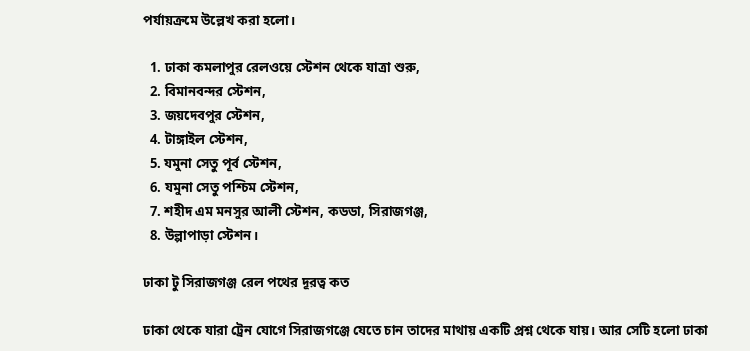পর্যায়ক্রমে উল্লেখ করা হলো।

  1. ঢাকা কমলাপুর রেলওয়ে স্টেশন থেকে যাত্রা শুরু,
  2. বিমানবন্দর স্টেশন,
  3. জয়দেবপুর স্টেশন,
  4. টাঙ্গাইল স্টেশন,
  5. যমুনা সেতু পূর্ব স্টেশন,
  6. যমুনা সেতু পশ্চিম স্টেশন,
  7. শহীদ এম মনসুর আলী স্টেশন, কডডা, সিরাজগঞ্জ,
  8. উল্পাপাড়া স্টেশন।

ঢাকা টু সিরাজগঞ্জ রেল পথের দূরত্ব কত

ঢাকা থেকে যারা ট্রেন যোগে সিরাজগঞ্জে যেতে চান তাদের মাথায় একটি প্রশ্ন থেকে যায়। আর সেটি হলো ঢাকা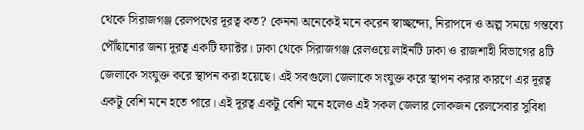থেকে সিরাজগঞ্জ রেলপথের দূরত্ব কত? কেননা অনেকেই মনে করেন স্বাচ্ছন্দ্যে, নিরাপদে ও অল্প সময়ে গন্তব্যে পৌঁছানোর জন্য দূরত্ব একটি ফ্যাক্টর। ঢাকা থেকে সিরাজগঞ্জ রেলওয়ে লাইনটি ঢাকা ও রাজশাহী বিভাগের ৪টি জেলাকে সংযুক্ত করে স্থাপন করা হয়েছে। এই সবগুলো জেলাকে সংযুক্ত করে স্থাপন করার কারণে এর দূরত্ব একটু বেশি মনে হতে পারে। এই দূরত্ব একটু বেশি মনে হলেও এই সকল জেলার লোকজন রেলসেবার সুবিধা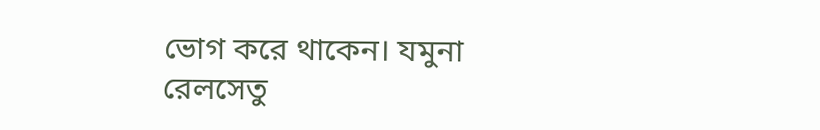ভোগ করে থাকেন। যমুনা রেলসেতু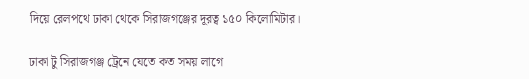দিয়ে রেলপথে ঢাকা থেকে সিরাজগঞ্জের দূরত্ব ১৫০ কিলোমিটার।

ঢাকা টু সিরাজগঞ্জ ট্রেনে যেতে কত সময় লাগে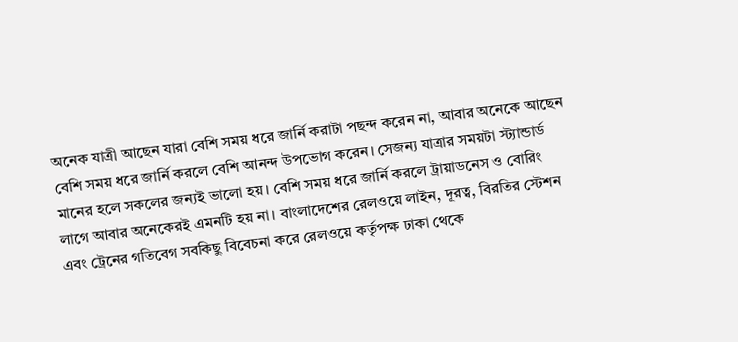অনেক যাত্রী আছেন যারা বেশি সময় ধরে জার্নি করাটা পছন্দ করেন না, আবার অনেকে আছেন বেশি সময় ধরে জার্নি করলে বেশি আনন্দ উপভোগ করেন। সেজন্য যাত্রার সময়টা স্ট্যান্ডার্ড মানের হলে সকলের জন্যই ভালো হয়। বেশি সময় ধরে জার্নি করলে ট্রায়াডনেস ও বোরিং লাগে আবার অনেকেরই এমনটি হয় না। বাংলাদেশের রেলওয়ে লাইন, দূরত্ব, বিরতির স্টেশন এবং ট্রেনের গতিবেগ সবকিছু বিবেচনা করে রেলওয়ে কর্তৃপক্ষ ঢাকা থেকে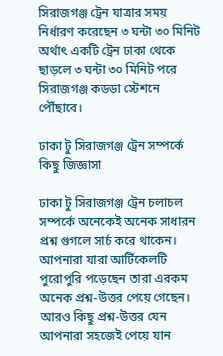সিরাজগঞ্জ ট্রেন যাত্রার সময় নির্ধারণ করেছেন ৩ ঘন্টা ৩০ মিনিট অর্থাৎ একটি ট্রেন ঢাকা থেকে ছাড়লে ৩ ঘন্টা ৩০ মিনিট পরে সিরাজগঞ্জ কডডা স্টেশনে পৌঁছাবে।

ঢাকা টু সিরাজগঞ্জ ট্রেন সম্পর্কে কিছু জিজ্ঞাসা

ঢাকা টু সিরাজগঞ্জ ট্রেন চলাচল সম্পর্কে অনেকেই অনেক সাধারন প্রশ্ন গুগলে সার্চ করে থাকেন। আপনারা যারা আর্টিকেলটি পুরোপুরি পড়েছেন তারা এরকম অনেক প্রশ্ন-উত্তর পেয়ে গেছেন। আরও কিছু প্রশ্ন-উত্তর যেন আপনারা সহজেই পেয়ে যান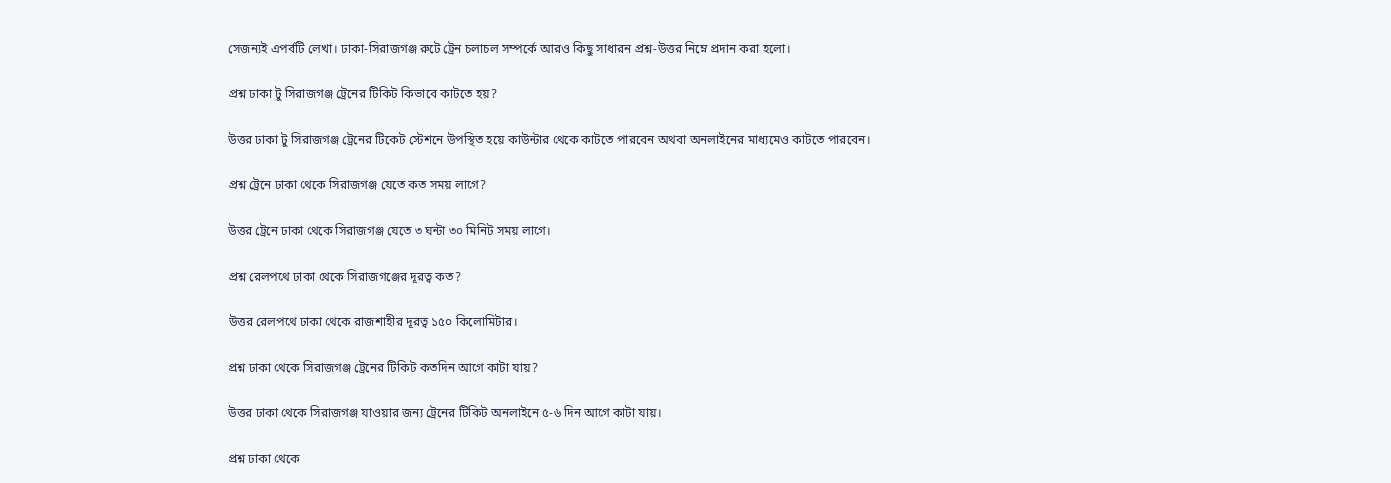সেজন্যই এপর্বটি লেখা। ঢাকা-সিরাজগঞ্জ রুটে ট্রেন চলাচল সম্পর্কে আরও কিছু সাধারন প্রশ্ন-উত্তর নিম্নে প্রদান করা হলো।

প্রশ্ন ঢাকা টু সিরাজগঞ্জ ট্রেনের টিকিট কিভাবে কাটতে হয়?

উত্তর ঢাকা টু সিরাজগঞ্জ ট্রেনের টিকেট স্টেশনে উপস্থিত হয়ে কাউন্টার থেকে কাটতে পারবেন অথবা অনলাইনের মাধ্যমেও কাটতে পারবেন।

প্রশ্ন ট্রেনে ঢাকা থেকে সিরাজগঞ্জ যেতে কত সময় লাগে?

উত্তর ট্রেনে ঢাকা থেকে সিরাজগঞ্জ যেতে ৩ ঘন্টা ৩০ মিনিট সময় লাগে।

প্রশ্ন রেলপথে ঢাকা থেকে সিরাজগঞ্জের দূরত্ব কত?

উত্তর রেলপথে ঢাকা থেকে রাজশাহীর দূরত্ব ১৫০ কিলোমিটার।

প্রশ্ন ঢাকা থেকে সিরাজগঞ্জ ট্রেনের টিকিট কতদিন আগে কাটা যায়?

উত্তর ঢাকা থেকে সিরাজগঞ্জ যাওয়ার জন্য ট্রেনের টিকিট অনলাইনে ৫-৬ দিন আগে কাটা যায়।

প্রশ্ন ঢাকা থেকে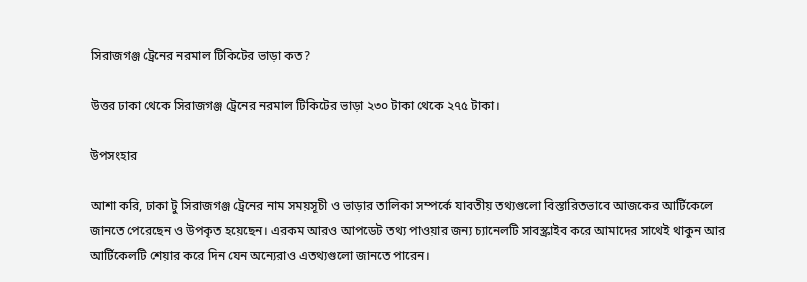সিরাজগঞ্জ ট্রেনের নরমাল টিকিটের ভাড়া কত?

উত্তর ঢাকা থেকে সিরাজগঞ্জ ট্রেনের নরমাল টিকিটের ভাড়া ২৩০ টাকা থেকে ২৭৫ টাকা।

উপসংহার

আশা করি, ঢাকা টু সিরাজগঞ্জ ট্রেনের নাম সময়সূচী ও ভাড়ার তালিকা সম্পর্কে যাবতীয় তথ্যগুলো বিস্তারিতভাবে আজকের আর্টিকেলে জানতে পেরেছেন ও উপকৃত হয়েছেন। এরকম আরও আপডেট তথ্য পাওয়ার জন্য চ্যানেলটি সাবস্ক্রাইব করে আমাদের সাথেই থাকুন আর আর্টিকেলটি শেয়ার করে দিন যেন অন্যেরাও এতথ্যগুলো জানতে পারেন।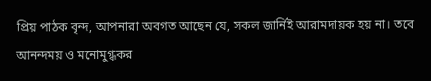প্রিয় পাঠক বৃন্দ, আপনারা অবগত আছেন যে, সকল জার্নিই আরামদায়ক হয় না। তবে আনন্দময় ও মনোমুগ্ধকর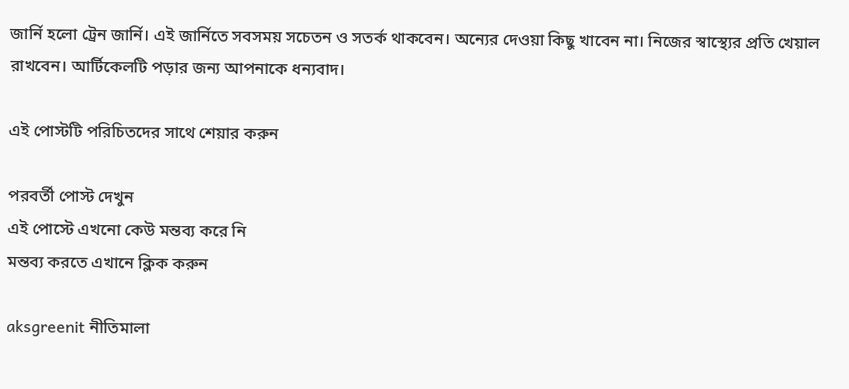জার্নি হলো ট্রেন জার্নি। এই জার্নিতে সবসময় সচেতন ও সতর্ক থাকবেন। অন্যের দেওয়া কিছু খাবেন না। নিজের স্বাস্থ্যের প্রতি খেয়াল রাখবেন। আর্টিকেলটি পড়ার জন্য আপনাকে ধন্যবাদ।

এই পোস্টটি পরিচিতদের সাথে শেয়ার করুন

পরবর্তী পোস্ট দেখুন
এই পোস্টে এখনো কেউ মন্তব্য করে নি
মন্তব্য করতে এখানে ক্লিক করুন

aksgreenit নীতিমালা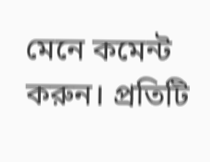মেনে কমেন্ট করুন। প্রতিটি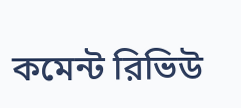কমেন্ট রিভিউ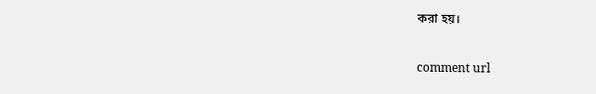করা হয়।

comment url